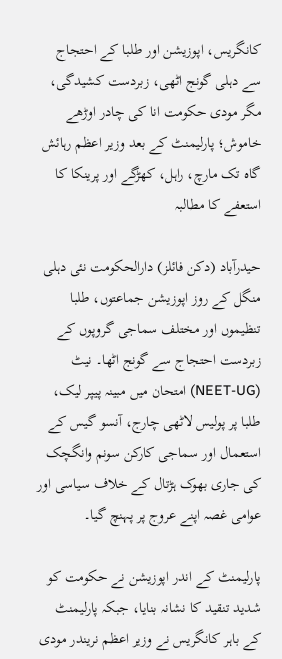کانگریس، اپوزیشن اور طلبا کے احتجاج سے دہلی گونج اٹھی، زبردست کشیدگی، مگر مودی حکومت انا کی چادر اوڑھے خاموش؛ پارلیمنٹ کے بعد وزیر اعظم رہائش گاہ تک مارچ، راہل، کھڑگے اور پرینکا کا استعفے کا مطالبہ

حیدرآباد (دکن فائلز) دارالحکومت نئی دہلی منگل کے روز اپوزیشن جماعتوں، طلبا تنظیموں اور مختلف سماجی گروپوں کے زبردست احتجاج سے گونج اٹھا۔ نیٹ (NEET-UG) امتحان میں مبینہ پیپر لیک، طلبا پر پولیس لاٹھی چارج، آنسو گیس کے استعمال اور سماجی کارکن سونم وانگچک کی جاری بھوک ہڑتال کے خلاف سیاسی اور عوامی غصہ اپنے عروج پر پہنچ گیا۔

پارلیمنٹ کے اندر اپوزیشن نے حکومت کو شدید تنقید کا نشانہ بنایا، جبکہ پارلیمنٹ کے باہر کانگریس نے وزیر اعظم نریندر مودی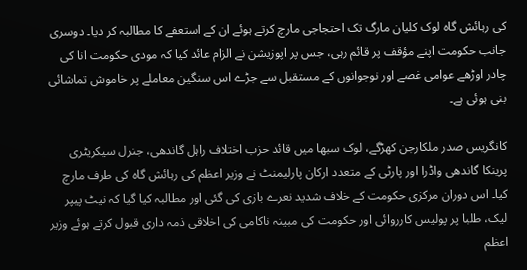کی رہائش گاہ لوک کلیان مارگ تک احتجاجی مارچ کرتے ہوئے ان کے استعفے کا مطالبہ کر دیا۔ دوسری جانب حکومت اپنے مؤقف پر قائم رہی، جس پر اپوزیشن نے الزام عائد کیا کہ مودی حکومت انا کی چادر اوڑھے عوامی غصے اور نوجوانوں کے مستقبل سے جڑے اس سنگین معاملے پر خاموش تماشائی بنی ہوئی ہے۔

کانگریس صدر ملکارجن کھڑگے، لوک سبھا میں قائد حزب اختلاف راہل گاندھی، جنرل سیکریٹری پرینکا گاندھی واڈرا اور پارٹی کے متعدد ارکان پارلیمنٹ نے وزیر اعظم کی رہائش گاہ کی طرف مارچ کیا۔ اس دوران مرکزی حکومت کے خلاف شدید نعرے بازی کی گئی اور مطالبہ کیا گیا کہ نیٹ پیپر لیک، طلبا پر پولیس کارروائی اور حکومت کی مبینہ ناکامی کی اخلاقی ذمہ داری قبول کرتے ہوئے وزیر اعظم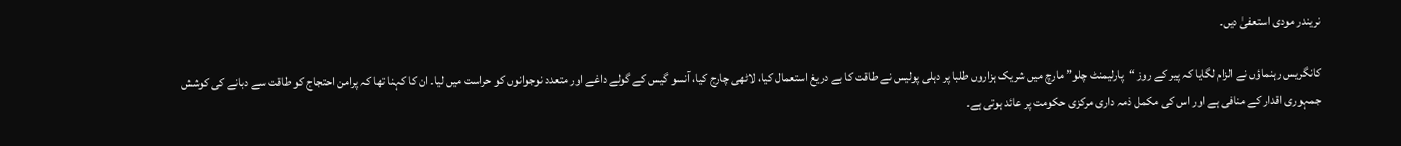نریندر مودی استعفیٰ دیں۔

کانگریس رہنماؤں نے الزام لگایا کہ پیر کے روز “پارلیمنٹ چلو” مارچ میں شریک ہزاروں طلبا پر دہلی پولیس نے طاقت کا بے دریغ استعمال کیا، لاٹھی چارج کیا، آنسو گیس کے گولے داغے اور متعدد نوجوانوں کو حراست میں لیا۔ ان کا کہنا تھا کہ پرامن احتجاج کو طاقت سے دبانے کی کوشش جمہوری اقدار کے منافی ہے اور اس کی مکمل ذمہ داری مرکزی حکومت پر عائد ہوتی ہے۔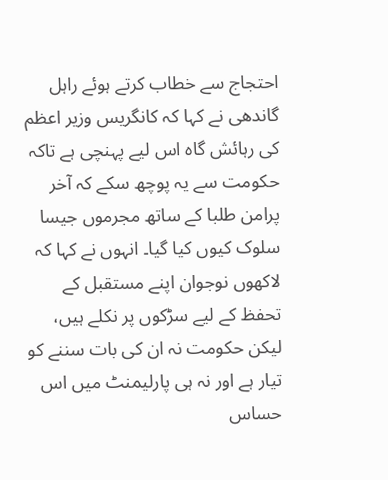احتجاج سے خطاب کرتے ہوئے راہل گاندھی نے کہا کہ کانگریس وزیر اعظم کی رہائش گاہ اس لیے پہنچی ہے تاکہ حکومت سے یہ پوچھ سکے کہ آخر پرامن طلبا کے ساتھ مجرموں جیسا سلوک کیوں کیا گیا۔ انہوں نے کہا کہ لاکھوں نوجوان اپنے مستقبل کے تحفظ کے لیے سڑکوں پر نکلے ہیں، لیکن حکومت نہ ان کی بات سننے کو تیار ہے اور نہ ہی پارلیمنٹ میں اس حساس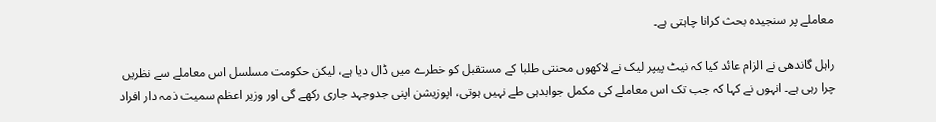معاملے پر سنجیدہ بحث کرانا چاہتی ہے۔

راہل گاندھی نے الزام عائد کیا کہ نیٹ پیپر لیک نے لاکھوں محنتی طلبا کے مستقبل کو خطرے میں ڈال دیا ہے، لیکن حکومت مسلسل اس معاملے سے نظریں چرا رہی ہے۔ انہوں نے کہا کہ جب تک اس معاملے کی مکمل جوابدہی طے نہیں ہوتی، اپوزیشن اپنی جدوجہد جاری رکھے گی اور وزیر اعظم سمیت ذمہ دار افراد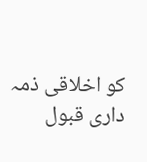کو اخلاقی ذمہ داری قبول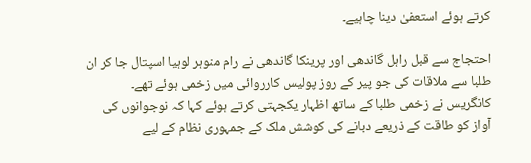کرتے ہوئے استعفیٰ دینا چاہیے۔

احتجاج سے قبل راہل گاندھی اور پرینکا گاندھی نے رام منوہر لوہیا اسپتال جا کر ان طلبا سے ملاقات کی جو پیر کے روز پولیس کارروائی میں زخمی ہوئے تھے۔ کانگریس نے زخمی طلبا کے ساتھ اظہار یکجہتی کرتے ہوئے کہا کہ نوجوانوں کی آواز کو طاقت کے ذریعے دبانے کی کوشش ملک کے جمہوری نظام کے لیے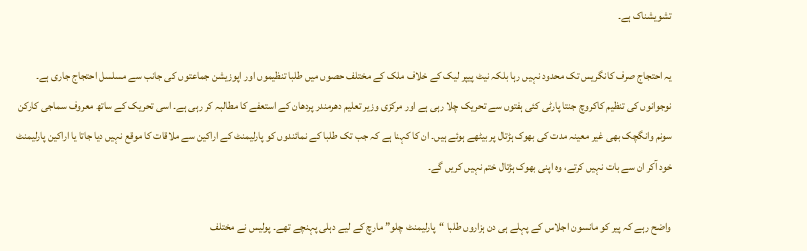تشویشناک ہے۔

یہ احتجاج صرف کانگریس تک محدود نہیں رہا بلکہ نیٹ پیپر لیک کے خلاف ملک کے مختلف حصوں میں طلبا تنظیموں اور اپوزیشن جماعتوں کی جانب سے مسلسل احتجاج جاری ہے۔ نوجوانوں کی تنظیم کاکروچ جنتا پارٹی کئی ہفتوں سے تحریک چلا رہی ہے اور مرکزی وزیر تعلیم دھرمندر پردھان کے استعفے کا مطالبہ کر رہی ہے۔ اسی تحریک کے ساتھ معروف سماجی کارکن سونم وانگچک بھی غیر معینہ مدت کی بھوک ہڑتال پر بیٹھے ہوئے ہیں۔ ان کا کہنا ہے کہ جب تک طلبا کے نمائندوں کو پارلیمنٹ کے اراکین سے ملاقات کا موقع نہیں دیا جاتا یا اراکین پارلیمنٹ خود آکر ان سے بات نہیں کرتے، وہ اپنی بھوک ہڑتال ختم نہیں کریں گے۔

واضح رہے کہ پیر کو مانسون اجلاس کے پہلے ہی دن ہزاروں طلبا “پارلیمنٹ چلو” مارچ کے لیے دہلی پہنچے تھے۔ پولیس نے مختلف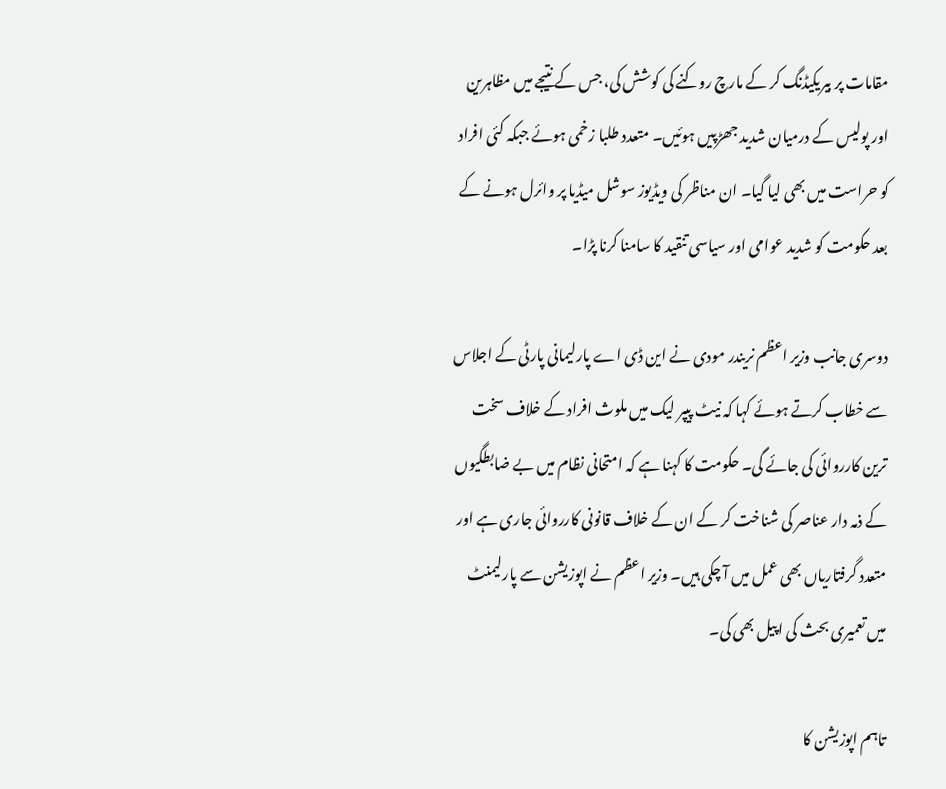مقامات پر بیریکیڈنگ کر کے مارچ روکنے کی کوشش کی، جس کے نتیجے میں مظاہرین اور پولیس کے درمیان شدید جھڑپیں ہوئیں۔ متعدد طلبا زخمی ہوئے جبکہ کئی افراد کو حراست میں بھی لیا گیا۔ ان مناظر کی ویڈیوز سوشل میڈیا پر وائرل ہونے کے بعد حکومت کو شدید عوامی اور سیاسی تنقید کا سامنا کرنا پڑا۔

دوسری جانب وزیر اعظم نریندر مودی نے این ڈی اے پارلیمانی پارٹی کے اجلاس سے خطاب کرتے ہوئے کہا کہ نیٹ پیپر لیک میں ملوث افراد کے خلاف سخت ترین کارروائی کی جائے گی۔ حکومت کا کہنا ہے کہ امتحانی نظام میں بے ضابطگیوں کے ذمہ دار عناصر کی شناخت کر کے ان کے خلاف قانونی کارروائی جاری ہے اور متعدد گرفتاریاں بھی عمل میں آ چکی ہیں۔ وزیر اعظم نے اپوزیشن سے پارلیمنٹ میں تعمیری بحث کی اپیل بھی کی۔

تاہم اپوزیشن کا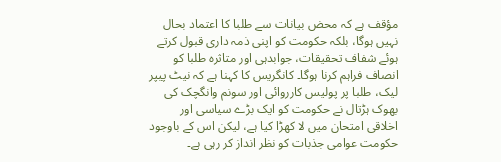مؤقف ہے کہ محض بیانات سے طلبا کا اعتماد بحال نہیں ہوگا، بلکہ حکومت کو اپنی ذمہ داری قبول کرتے ہوئے شفاف تحقیقات، جوابدہی اور متاثرہ طلبا کو انصاف فراہم کرنا ہوگا۔ کانگریس کا کہنا ہے کہ نیٹ پیپر لیک، طلبا پر پولیس کارروائی اور سونم وانگچک کی بھوک ہڑتال نے حکومت کو ایک بڑے سیاسی اور اخلاقی امتحان میں لا کھڑا کیا ہے، لیکن اس کے باوجود حکومت عوامی جذبات کو نظر انداز کر رہی ہے۔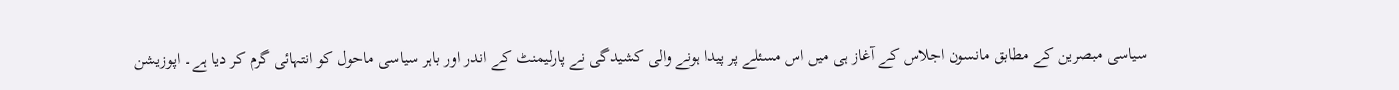سیاسی مبصرین کے مطابق مانسون اجلاس کے آغاز ہی میں اس مسئلے پر پیدا ہونے والی کشیدگی نے پارلیمنٹ کے اندر اور باہر سیاسی ماحول کو انتہائی گرم کر دیا ہے۔ اپوزیشن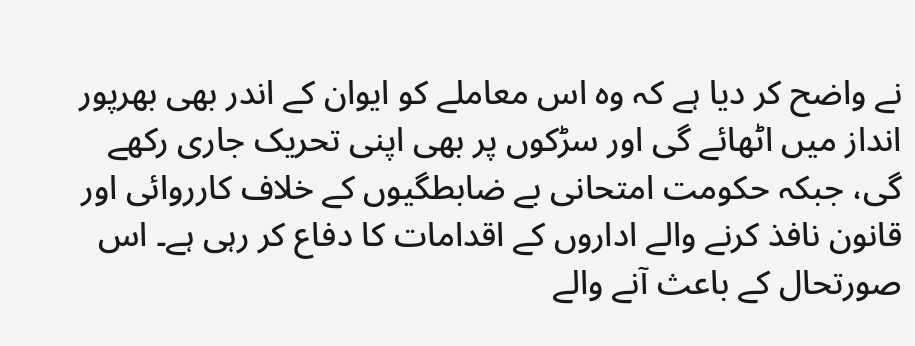نے واضح کر دیا ہے کہ وہ اس معاملے کو ایوان کے اندر بھی بھرپور انداز میں اٹھائے گی اور سڑکوں پر بھی اپنی تحریک جاری رکھے گی، جبکہ حکومت امتحانی بے ضابطگیوں کے خلاف کارروائی اور قانون نافذ کرنے والے اداروں کے اقدامات کا دفاع کر رہی ہے۔ اس صورتحال کے باعث آنے والے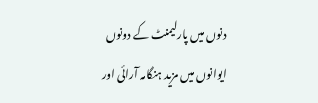دنوں میں پارلیمنٹ کے دونوں ایوانوں میں مزید ہنگامہ آرائی اور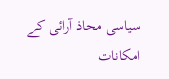سیاسی محاذ آرائی کے امکانات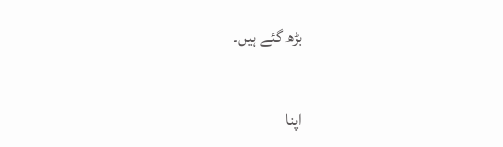بڑھ گئے ہیں۔

اپنا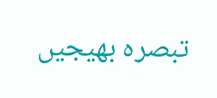تبصرہ بھیجیں